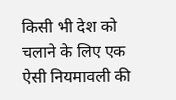किसी भी देश को चलाने के लिए एक ऐसी नियमावली की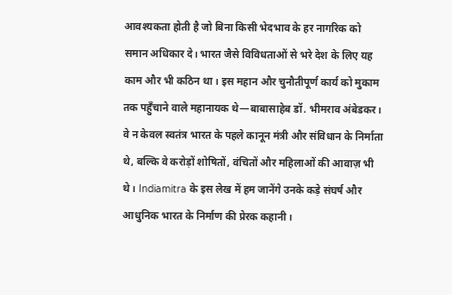आवश्यकता होती है जो बिना किसी भेदभाव के हर नागरिक को समान अधिकार दे। भारत जैसे विविधताओं से भरे देश के लिए यह काम और भी कठिन था। इस महान और चुनौतीपूर्ण कार्य को मुकाम तक पहुँचाने वाले महानायक थे—बाबासाहेब डॉ. भीमराव अंबेडकर। वे न केवल स्वतंत्र भारत के पहले कानून मंत्री और संविधान के निर्माता थे, बल्कि वे करोड़ों शोषितों, वंचितों और महिलाओं की आवाज़ भी थे। Indiamitra के इस लेख में हम जानेंगे उनके कड़े संघर्ष और आधुनिक भारत के निर्माण की प्रेरक कहानी।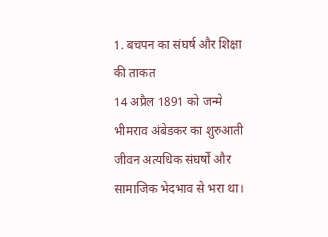1. बचपन का संघर्ष और शिक्षा की ताकत
14 अप्रैल 1891 को जन्मे भीमराव अंबेडकर का शुरुआती जीवन अत्यधिक संघर्षों और सामाजिक भेदभाव से भरा था।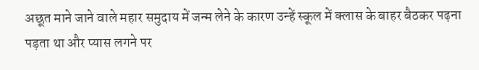अछूत माने जाने वाले महार समुदाय में जन्म लेने के कारण उन्हें स्कूल में क्लास के बाहर बैठकर पढ़ना पड़ता था और प्यास लगने पर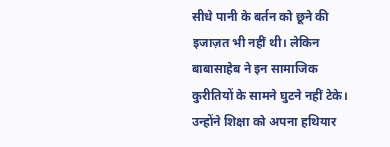सीधे पानी के बर्तन को छूने की इजाज़त भी नहीं थी। लेकिन बाबासाहेब ने इन सामाजिक कुरीतियों के सामने घुटने नहीं टेके। उन्होंने शिक्षा को अपना हथियार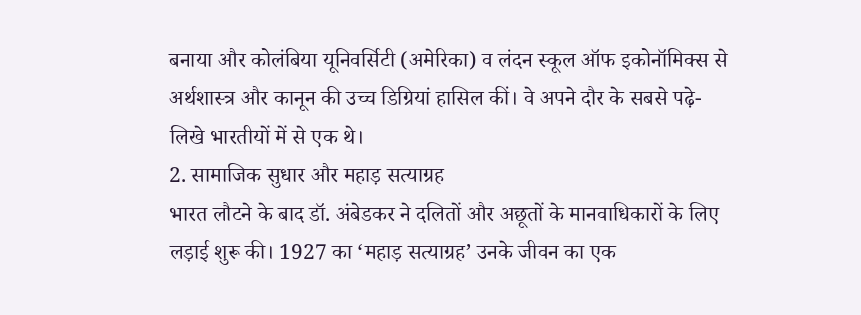बनाया और कोलंबिया यूनिवर्सिटी (अमेरिका) व लंदन स्कूल ऑफ इकोनॉमिक्स से अर्थशास्त्र और कानून की उच्च डिग्रियां हासिल कीं। वे अपने दौर के सबसे पढ़े-लिखे भारतीयों में से एक थे।
2. सामाजिक सुधार और महाड़ सत्याग्रह
भारत लौटने के बाद डॉ. अंबेडकर ने दलितों और अछूतों के मानवाधिकारों के लिए लड़ाई शुरू की। 1927 का ‘महाड़ सत्याग्रह’ उनके जीवन का एक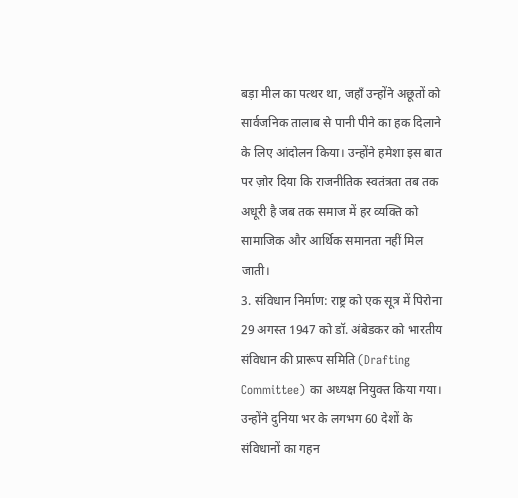बड़ा मील का पत्थर था, जहाँ उन्होंने अछूतों को सार्वजनिक तालाब से पानी पीने का हक दिलाने के लिए आंदोलन किया। उन्होंने हमेशा इस बात पर ज़ोर दिया कि राजनीतिक स्वतंत्रता तब तक अधूरी है जब तक समाज में हर व्यक्ति को सामाजिक और आर्थिक समानता नहीं मिल जाती।
3. संविधान निर्माण: राष्ट्र को एक सूत्र में पिरोना
29 अगस्त 1947 को डॉ. अंबेडकर को भारतीय संविधान की प्रारूप समिति (Drafting Committee) का अध्यक्ष नियुक्त किया गया। उन्होंने दुनिया भर के लगभग 60 देशों के संविधानों का गहन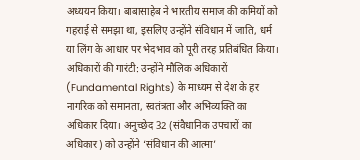अध्ययन किया। बाबासाहेब ने भारतीय समाज की कमियों को गहराई से समझा था, इसलिए उन्होंने संविधान में जाति, धर्म या लिंग के आधार पर भेदभाव को पूरी तरह प्रतिबंधित किया।
अधिकारों की गारंटी: उन्होंने मौलिक अधिकारों (Fundamental Rights) के माध्यम से देश के हर नागरिक को समानता, स्वतंत्रता और अभिव्यक्ति का अधिकार दिया। अनुच्छेद 32 (संवैधानिक उपचारों का अधिकार) को उन्होंने ‘संविधान की आत्मा’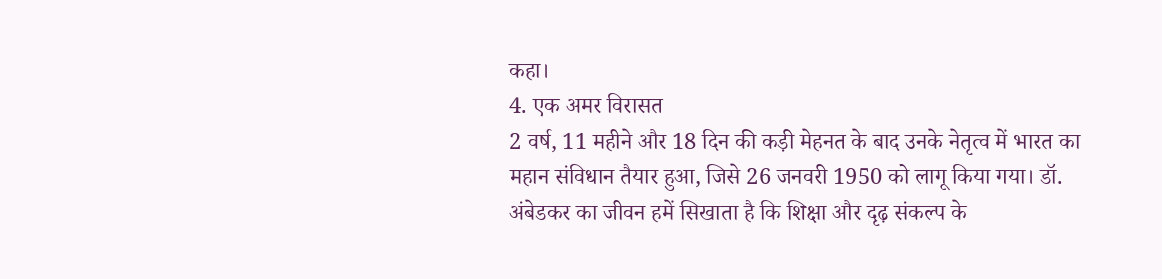कहा।
4. एक अमर विरासत
2 वर्ष, 11 महीने और 18 दिन की कड़ी मेहनत के बाद उनके नेतृत्व में भारत का महान संविधान तैयार हुआ, जिसे 26 जनवरी 1950 को लागू किया गया। डॉ. अंबेडकर का जीवन हमें सिखाता है कि शिक्षा और दृढ़ संकल्प के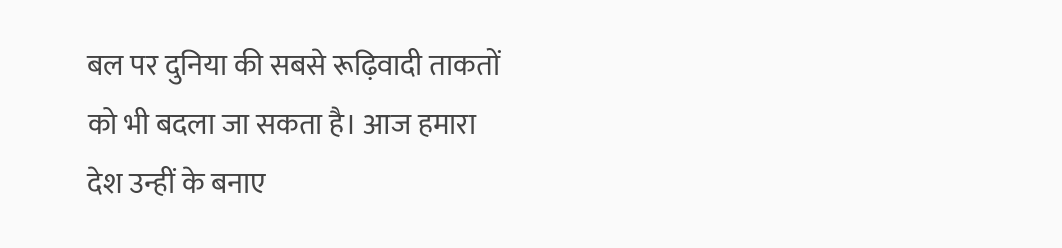बल पर दुनिया की सबसे रूढ़िवादी ताकतों को भी बदला जा सकता है। आज हमारा देश उन्हीं के बनाए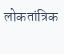लोकतांत्रिक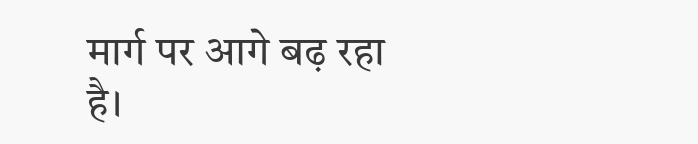मार्ग पर आगे बढ़ रहा है।